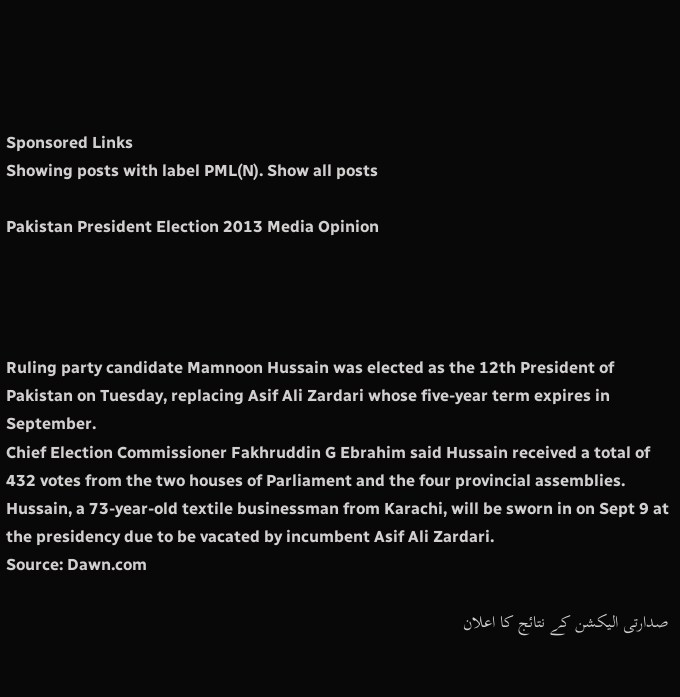Sponsored Links
Showing posts with label PML(N). Show all posts

Pakistan President Election 2013 Media Opinion




Ruling party candidate Mamnoon Hussain was elected as the 12th President of Pakistan on Tuesday, replacing Asif Ali Zardari whose five-year term expires in September.
Chief Election Commissioner Fakhruddin G Ebrahim said Hussain received a total of 432 votes from the two houses of Parliament and the four provincial assemblies.
Hussain, a 73-year-old textile businessman from Karachi, will be sworn in on Sept 9 at the presidency due to be vacated by incumbent Asif Ali Zardari.
Source: Dawn.com

صدارتی الیکشن کے نتائج کا اعلان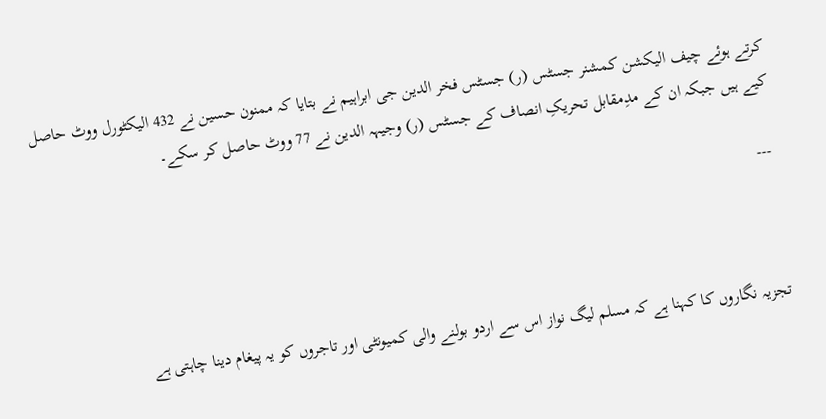کرتے ہوئے چیف الیکشن کمشنر جسٹس (ر) جسٹس فخر الدین جی ابراہیم نے بتایا کہ ممنون حسین نے 432 الیکٹورل ووٹ حاصل کیے ہیں جبکہ ان کے مدِمقابل تحریکِ انصاف کے جسٹس (ر) وجیہہ الدین نے 77 ووٹ حاصل کر سکے۔

 ---



تجزیہ نگاروں کا کہنا ہے کہ مسلم لیگ نواز اس سے اردو بولنے والی کمیونٹی اور تاجروں کو یہ پیغام دینا چاہتی ہے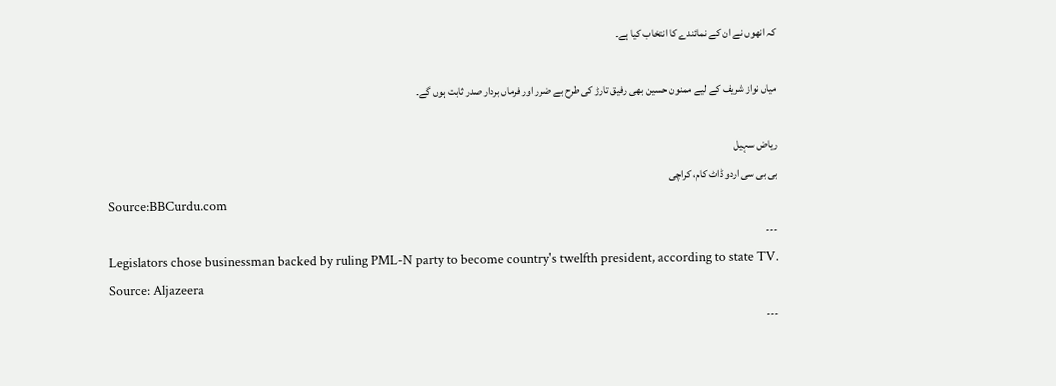کہ انھوں نے ان کے نمائندے کا انتخاب کیا ہے۔

میاں نواز شریف کے لیے ممنون حسین بھی رفیق تارڑ کی طرح بے ضرر اور فرماں بردار صدر ثابت ہوں گے۔

ریاض سہیل
بی بی سی اردو ڈاٹ کام، کراچی
Source:BBCurdu.com
---
Legislators chose businessman backed by ruling PML-N party to become country's twelfth president, according to state TV.
Source: Aljazeera
---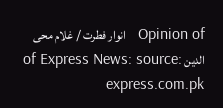Opinion of   انوار فطرت / غلام محی الدین of Express News: source: express.com.pk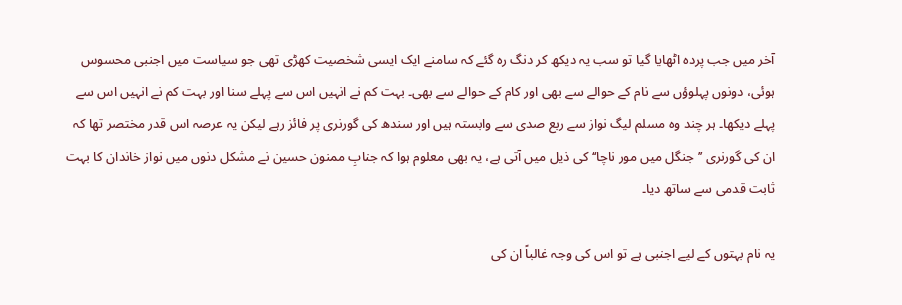آخر میں جب پردہ اٹھایا گیا تو سب یہ دیکھ کر دنگ رہ گئے کہ سامنے ایک ایسی شخصیت کھڑی تھی جو سیاست میں اجنبی محسوس ہوئی، دونوں پہلوؤں سے نام کے حوالے سے بھی اور کام کے حوالے سے بھی۔ بہت کم نے انہیں اس سے پہلے سنا اور بہت کم نے انہیں اس سے پہلے دیکھا۔ ہر چند وہ مسلم لیگ نواز سے ربع صدی سے وابستہ ہیں اور سندھ کی گورنری پر فائز رہے لیکن یہ عرصہ اس قدر مختصر تھا کہ ان کی گورنری ’’جنگل میں مور ناچا‘‘ کی ذیل میں آتی ہے، یہ بھی معلوم ہوا کہ جنابِ ممنون حسین نے مشکل دنوں میں نواز خاندان کا بہت ثابت قدمی سے ساتھ دیا۔

یہ نام بہتوں کے لیے اجنبی ہے تو اس کی وجہ غالباً ان کی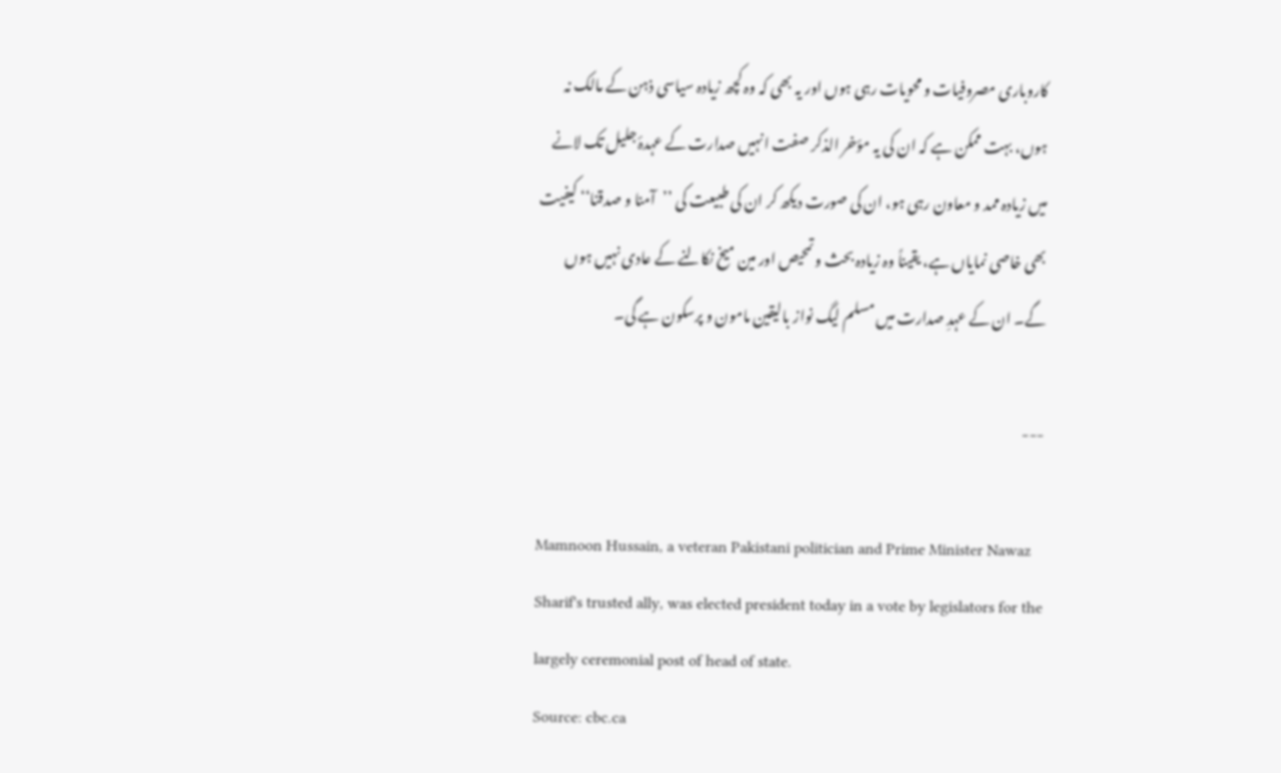کاروباری مصروفیات و محویات رہی ہوں اور یہ بھی کہ وہ کچھ زیادہ سیاسی ذہن کے مالک نہ ہوں، بہت ممکن ہے کہ ان کی یہ مؤخر الذکر صفت انہیں صدارت کے عہدۂ جلیل تک لانے میں زیادہ ممد و معاون رہی ہو، ان کی صورت دیکھ کر ان کی طبیعت کی ’’آمنا و صدقنا‘‘ کیفیت بھی خاصی نمایاں ہے، یقیناً وہ زیادہ بحث و تمحیص اور مین میخ نکالنے کے عادی نہیں ہوں گے۔ ان کے عہدِ صدارت میں مسلم لیگ نواز بالیقین مامون و پرسکون ہے گی۔

---

Mamnoon Hussain, a veteran Pakistani politician and Prime Minister Nawaz Sharif's trusted ally, was elected president today in a vote by legislators for the largely ceremonial post of head of state.
Source: cbc.ca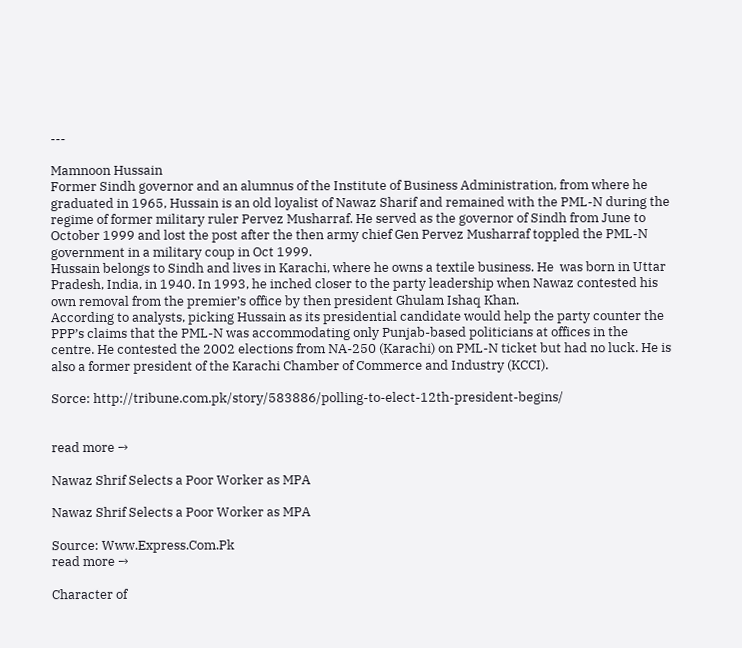---

Mamnoon Hussain
Former Sindh governor and an alumnus of the Institute of Business Administration, from where he graduated in 1965, Hussain is an old loyalist of Nawaz Sharif and remained with the PML-N during the regime of former military ruler Pervez Musharraf. He served as the governor of Sindh from June to October 1999 and lost the post after the then army chief Gen Pervez Musharraf toppled the PML-N government in a military coup in Oct 1999.
Hussain belongs to Sindh and lives in Karachi, where he owns a textile business. He  was born in Uttar Pradesh, India, in 1940. In 1993, he inched closer to the party leadership when Nawaz contested his own removal from the premier’s office by then president Ghulam Ishaq Khan.
According to analysts, picking Hussain as its presidential candidate would help the party counter the PPP’s claims that the PML-N was accommodating only Punjab-based politicians at offices in the centre. He contested the 2002 elections from NA-250 (Karachi) on PML-N ticket but had no luck. He is also a former president of the Karachi Chamber of Commerce and Industry (KCCI).

Sorce: http://tribune.com.pk/story/583886/polling-to-elect-12th-president-begins/


read more →

Nawaz Shrif Selects a Poor Worker as MPA

Nawaz Shrif Selects a Poor Worker as MPA

Source: Www.Express.Com.Pk
read more →

Character of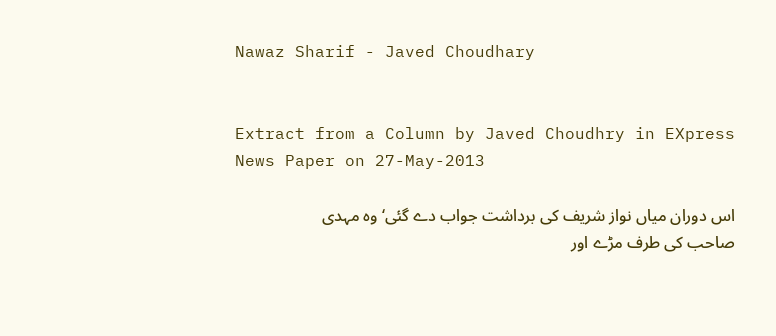Nawaz Sharif - Javed Choudhary


Extract from a Column by Javed Choudhry in EXpress News Paper on 27-May-2013

اس دوران میاں نواز شریف کی برداشت جواب دے گئی‘ وہ مہدی صاحب کی طرف مڑے اور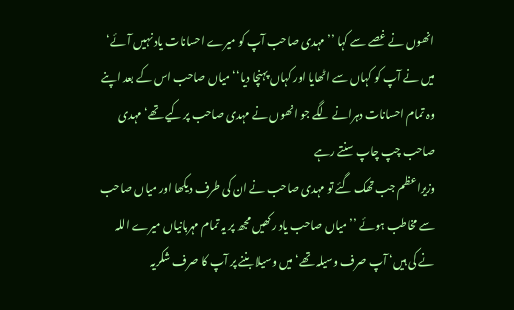انھوں نے غصے سے کہا ’’ مہدی صاحب آپ کو میرے احسانات یاد نہیں آئے‘ میں نے آپ کو کہاں سے اٹھایا اور کہاں پہنچا دیا‘‘ میاں صاحب اس کے بعد اپنے وہ تمام احسانات دہرانے لگے جو انھوں نے مہدی صاحب پر کیے تھے‘ مہدی صاحب چپ چاپ سنتے رہے
وزیراعظم جب تھک گئے تو مہدی صاحب نے ان کی طرف دیکھا اور میاں صاحب سے مخاطب ہوئے ’’ میاں صاحب یاد رکھیں مجھ پر یہ تمام مہربانیاں میرے اللہ نے کی ہیں‘ آپ صرف وسیلہ تھے‘ میں وسیلا بننے پر آپ کا صرف شکریہ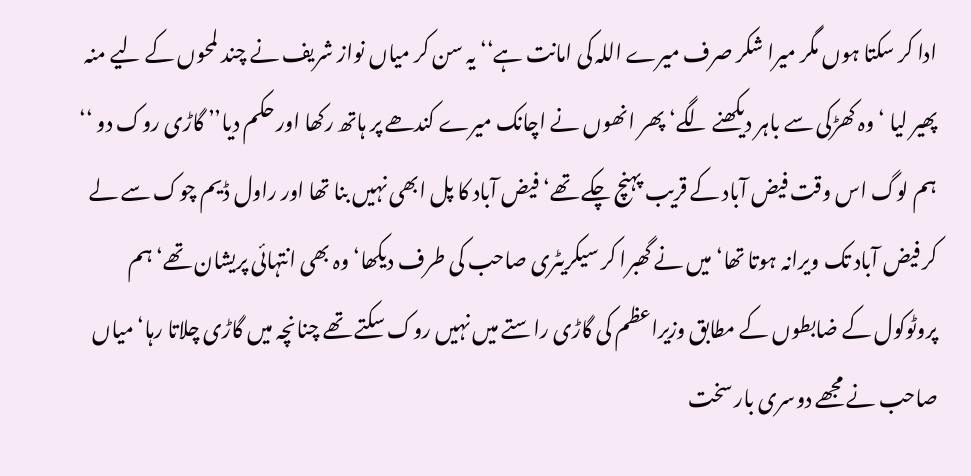ادا کر سکتا ہوں مگر میرا شکر صرف میرے اللہ کی امانت ہے‘‘ یہ سن کر میاں نواز شریف نے چند لمحوں کے لیے منہ پھیر لیا ‘ وہ کھڑکی سے باہر دیکھنے لگے‘ پھر انھوں نے اچانک میرے کندھے پر ہاتھ رکھا اور حکم دیا’’ گاڑی روک دو ‘‘ ہم لوگ اس وقت فیض آباد کے قریب پہنچ چکے تھے‘ فیض آباد کا پل ابھی نہیں بنا تھا اور راول ڈیم چوک سے لے کر فیض آباد تک ویرانہ ہوتا تھا‘ میں نے گھبرا کر سیکریٹری صاحب کی طرف دیکھا‘ وہ بھی انتہائی پریشان تھے‘ ہم پروٹوکول کے ضابطوں کے مطابق وزیراعظم کی گاڑی راستے میں نہیں روک سکتے تھے چنانچہ میں گاڑی چلاتا رہا‘ میاں صاحب نے مجھے دوسری بار سخت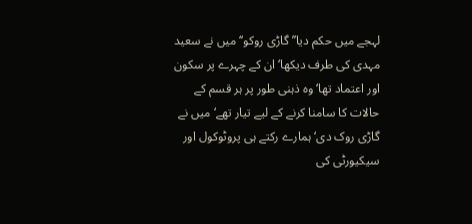لہجے میں حکم دیا’’ گاڑی روکو‘‘ میں نے سعید مہدی کی طرف دیکھا‘ ان کے چہرے پر سکون اور اعتماد تھا‘ وہ ذہنی طور پر ہر قسم کے حالات کا سامنا کرنے کے لیے تیار تھے‘ میں نے گاڑی روک دی‘ ہمارے رکتے ہی پروٹوکول اور سیکیورٹی کی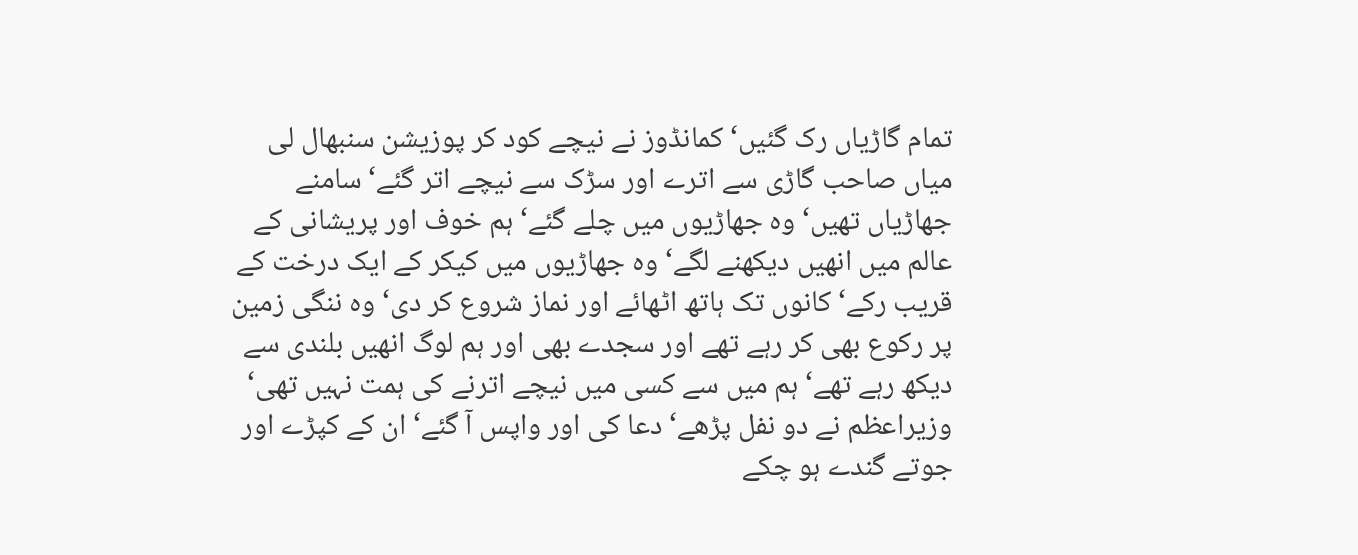تمام گاڑیاں رک گئیں‘ کمانڈوز نے نیچے کود کر پوزیشن سنبھال لی
میاں صاحب گاڑی سے اترے اور سڑک سے نیچے اتر گئے‘ سامنے جھاڑیاں تھیں‘ وہ جھاڑیوں میں چلے گئے‘ ہم خوف اور پریشانی کے عالم میں انھیں دیکھنے لگے‘ وہ جھاڑیوں میں کیکر کے ایک درخت کے قریب رکے‘ کانوں تک ہاتھ اٹھائے اور نماز شروع کر دی‘ وہ ننگی زمین پر رکوع بھی کر رہے تھے اور سجدے بھی اور ہم لوگ انھیں بلندی سے دیکھ رہے تھے‘ ہم میں سے کسی میں نیچے اترنے کی ہمت نہیں تھی‘ وزیراعظم نے دو نفل پڑھے‘ دعا کی اور واپس آ گئے‘ ان کے کپڑے اور جوتے گندے ہو چکے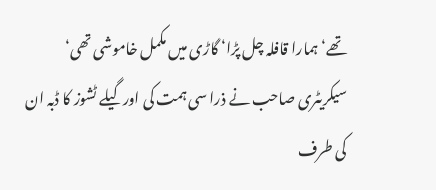تھے‘ ہمارا قافلہ چل پڑا‘ گاڑی میں مکمل خاموشی تھی‘ سیکریٹری صاحب نے ذرا سی ہمت کی اور گیلے ٹشوز کا ڈبہ ان کی طرف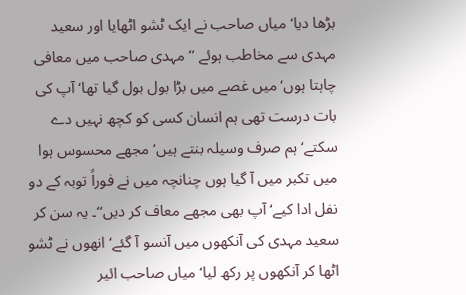بڑھا دیا‘ میاں صاحب نے ایک ٹشو اٹھایا اور سعید مہدی سے مخاطب ہوئے ’’ مہدی صاحب میں معافی چاہتا ہوں‘ میں غصے میں بڑا بول بول گیا تھا‘ آپ کی بات درست تھی ہم انسان کسی کو کچھ نہیں دے سکتے‘ ہم صرف وسیلہ بنتے ہیں‘ مجھے محسوس ہوا میں تکبر میں آ گیا ہوں چنانچہ میں نے فوراً توبہ کے دو نفل ادا کیے‘ آپ بھی مجھے معاف کر دیں‘‘۔ یہ سن کر سعید مہدی کی آنکھوں میں آنسو آ گئے‘ انھوں نے ٹشو اٹھا کر آنکھوں پر رکھ لیا‘ میاں صاحب ائیر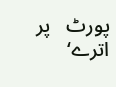پورٹ   پر اترے‘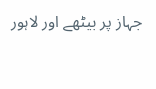جہاز پر بیٹھے اور لاہور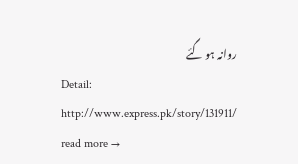روانہ ہو گئے
Detail: http://www.express.pk/story/131911/
read more →